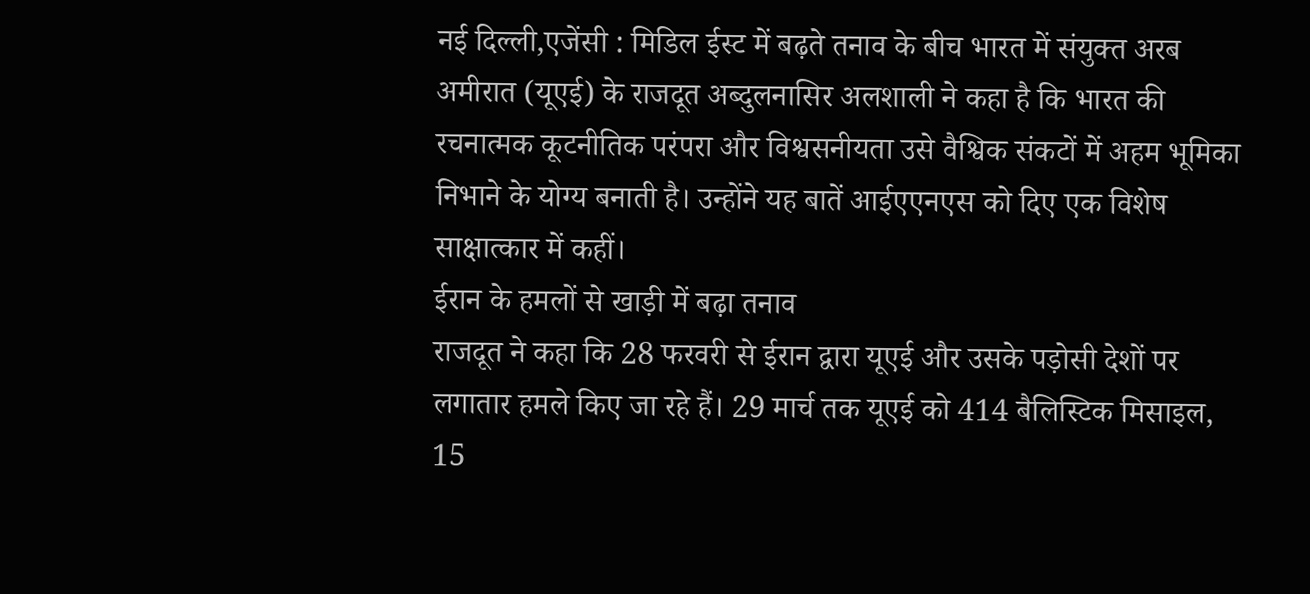नई दिल्ली,एजेंसी : मिडिल ईस्ट में बढ़ते तनाव के बीच भारत में संयुक्त अरब अमीरात (यूएई) के राजदूत अब्दुलनासिर अलशाली ने कहा है कि भारत की रचनात्मक कूटनीतिक परंपरा और विश्वसनीयता उसे वैश्विक संकटों में अहम भूमिका निभाने के योग्य बनाती है। उन्होंने यह बातें आईएएनएस को दिए एक विशेष साक्षात्कार में कहीं।
ईरान के हमलों से खाड़ी में बढ़ा तनाव
राजदूत ने कहा कि 28 फरवरी से ईरान द्वारा यूएई और उसके पड़ोसी देशों पर लगातार हमले किए जा रहे हैं। 29 मार्च तक यूएई को 414 बैलिस्टिक मिसाइल, 15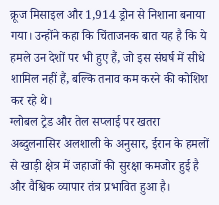क्रूज मिसाइल और 1,914 ड्रोन से निशाना बनाया गया। उन्होंने कहा कि चिंताजनक बात यह है कि ये हमले उन देशों पर भी हुए हैं, जो इस संघर्ष में सीधे शामिल नहीं हैं, बल्कि तनाव कम करने की कोशिश कर रहे थे।
ग्लोबल ट्रेड और तेल सप्लाई पर खतरा
अब्दुलनासिर अलशाली के अनुसार, ईरान के हमलों से खाड़ी क्षेत्र में जहाजों की सुरक्षा कमजोर हुई है और वैश्विक व्यापार तंत्र प्रभावित हुआ है।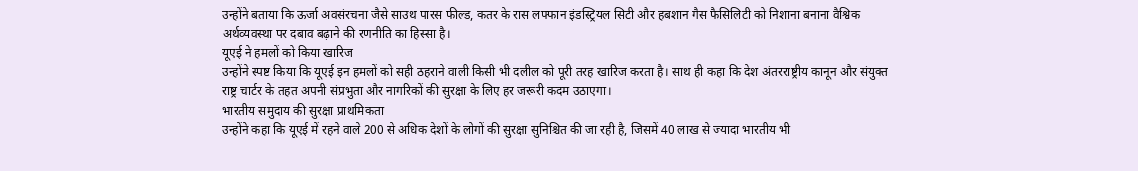उन्होंने बताया कि ऊर्जा अवसंरचना जैसे साउथ पारस फील्ड, कतर के रास लफ्फान इंडस्ट्रियल सिटी और हबशान गैस फैसिलिटी को निशाना बनाना वैश्विक अर्थव्यवस्था पर दबाव बढ़ाने की रणनीति का हिस्सा है।
यूएई ने हमलों को किया खारिज
उन्होंने स्पष्ट किया कि यूएई इन हमलों को सही ठहराने वाली किसी भी दलील को पूरी तरह खारिज करता है। साथ ही कहा कि देश अंतरराष्ट्रीय कानून और संयुक्त राष्ट्र चार्टर के तहत अपनी संप्रभुता और नागरिकों की सुरक्षा के लिए हर जरूरी कदम उठाएगा।
भारतीय समुदाय की सुरक्षा प्राथमिकता
उन्होंने कहा कि यूएई में रहने वाले 200 से अधिक देशों के लोगों की सुरक्षा सुनिश्चित की जा रही है, जिसमें 40 लाख से ज्यादा भारतीय भी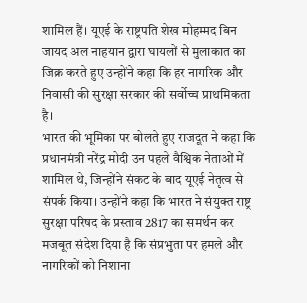शामिल हैं। यूएई के राष्ट्रपति शेख मोहम्मद बिन जायद अल नाहयान द्वारा घायलों से मुलाकात का जिक्र करते हुए उन्होंने कहा कि हर नागरिक और निवासी की सुरक्षा सरकार की सर्वोच्च प्राथमिकता है।
भारत की भूमिका पर बोलते हुए राजदूत ने कहा कि प्रधानमंत्री नरेंद्र मोदी उन पहले वैश्विक नेताओं में शामिल थे, जिन्होंने संकट के बाद यूएई नेतृत्व से संपर्क किया। उन्होंने कहा कि भारत ने संयुक्त राष्ट्र सुरक्षा परिषद के प्रस्ताव 2817 का समर्थन कर मजबूत संदेश दिया है कि संप्रभुता पर हमले और नागरिकों को निशाना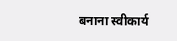बनाना स्वीकार्य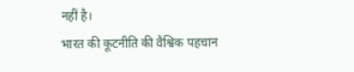नहीं है।
भारत की कूटनीति की वैश्विक पहचान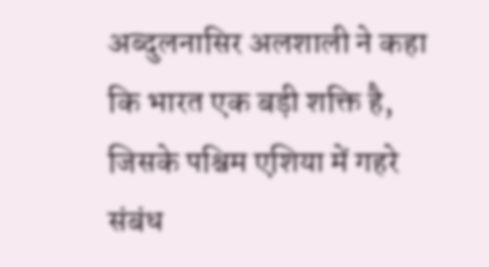अब्दुलनासिर अलशाली ने कहा कि भारत एक बड़ी शक्ति है, जिसके पश्चिम एशिया में गहरे संबंध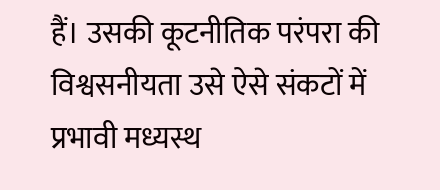हैं। उसकी कूटनीतिक परंपरा की विश्वसनीयता उसे ऐसे संकटों में प्रभावी मध्यस्थ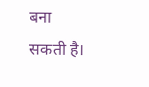बना सकती है।